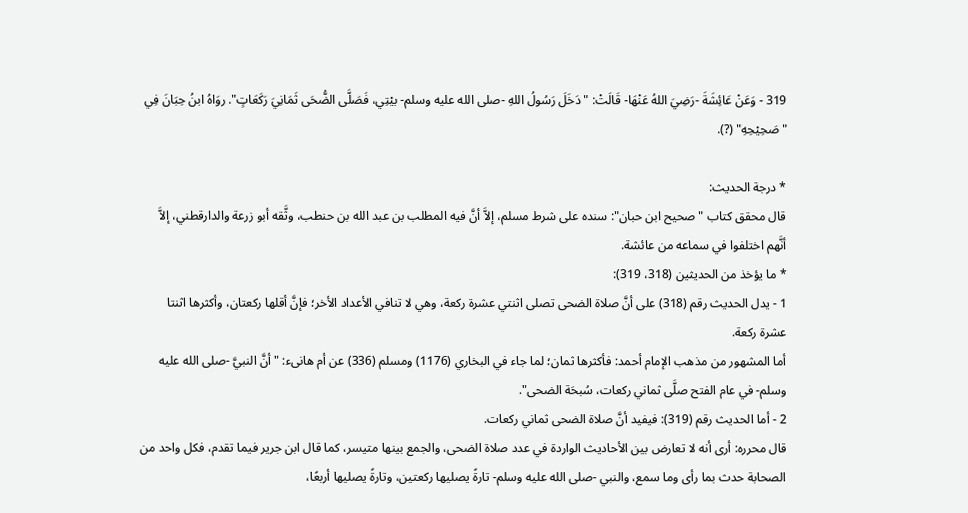319 - وَعَنْ عَائِشَةَ -رَضِيَ اللهُ عَنْهَا- قَالَتْ: "دَخَلَ رَسُولُ اللهِ -صلى الله عليه وسلم- بيْتِي، فَصَلَّى الضُّحَى ثَمَانِيَ رَكَعَاتٍ". روَاهُ ابنُ حِبَانَ فِي "صَحِيْحِهِ" (?).

* درجة الحديث:
قال محقق كتاب "صحيح ابن حبان": سنده على شرط مسلم، إلاَّ أنَّ فيه المطلب بن عبد الله بن حنطب، وثَّقه أبو زرعة والدارقطني، إلاَّ أنَّهم اختلفوا في سماعه من عائشة.
* ما يؤخذ من الحديثين (318، 319):
1 - يدل الحديث رقم (318) على أنَّ صلاة الضحى تصلى اثنتي عشرة ركعة، وهي لا تنافي الأعداد الأخر؛ فإنَّ أقلها ركعتان، وأكثرها اثنتا عشرة ركعة.
أما المشهور من مذهب الإمام أحمد: فأكثرها ثمان؛ لما جاء في البخاري (1176) ومسلم (336) عن أم هانىء: "أنَّ النبيَّ -صلى الله عليه وسلم- في عام الفتح صلَّى ثماني ركعات، سُبحَة الضحى".
2 - أما الحديث رقم (319): فيفيد أنَّ صلاة الضحى ثماني ركعات.
قال محرره: أرى أنه لا تعارض بين الأحاديث الواردة في عدد صلاة الضحى، والجمع بينها متيسر، كما قال ابن جرير فيما تقدم، فكل واحد من الصحابة حدث بما رأى وما سمع، والنبي -صلى الله عليه وسلم- تارةً يصليها ركعتين، وتارةً يصليها أربعًا،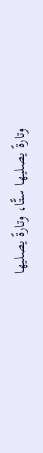وتارةً يصليها ستًّا، وتارةً يصليها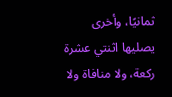ثمانيًا، وأخرى يصليها اثنتي عشرة ركعة، ولا منافاة ولا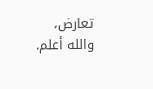تعارض، والله أعلم.